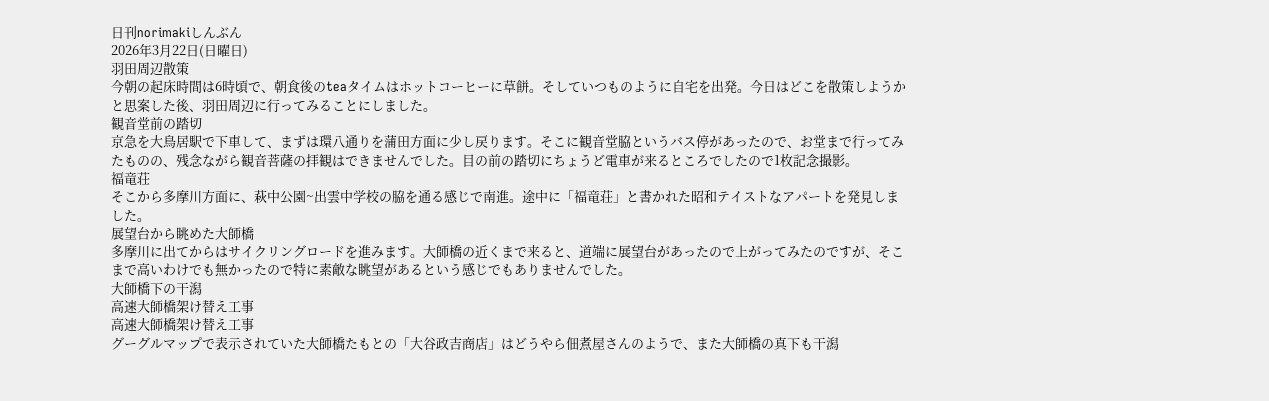日刊norimakiしんぶん
2026年3月22日(日曜日)
羽田周辺散策
今朝の起床時間は6時頃で、朝食後のteaタイムはホットコーヒーに草餅。そしていつものように自宅を出発。今日はどこを散策しようかと思案した後、羽田周辺に行ってみることにしました。
観音堂前の踏切
京急を大鳥居駅で下車して、まずは環八通りを蒲田方面に少し戻ります。そこに観音堂脇というバス停があったので、お堂まで行ってみたものの、残念ながら観音菩薩の拝観はできませんでした。目の前の踏切にちょうど電車が来るところでしたので1枚記念撮影。
福竜荘
そこから多摩川方面に、萩中公園~出雲中学校の脇を通る感じで南進。途中に「福竜荘」と書かれた昭和テイストなアパートを発見しました。
展望台から眺めた大師橋
多摩川に出てからはサイクリングロードを進みます。大師橋の近くまで来ると、道端に展望台があったので上がってみたのですが、そこまで高いわけでも無かったので特に素敵な眺望があるという感じでもありませんでした。
大師橋下の干潟
高速大師橋架け替え工事
高速大師橋架け替え工事
グーグルマップで表示されていた大師橋たもとの「大谷政吉商店」はどうやら佃煮屋さんのようで、また大師橋の真下も干潟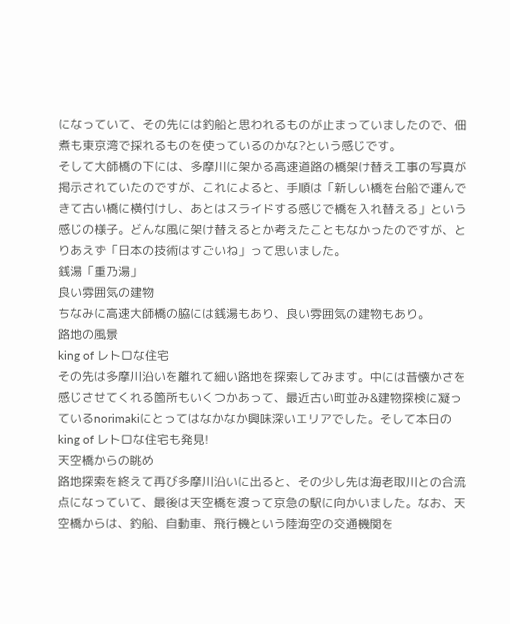になっていて、その先には釣船と思われるものが止まっていましたので、佃煮も東京湾で採れるものを使っているのかな?という感じです。
そして大師橋の下には、多摩川に架かる高速道路の橋架け替え工事の写真が掲示されていたのですが、これによると、手順は「新しい橋を台船で運んできて古い橋に横付けし、あとはスライドする感じで橋を入れ替える」という感じの様子。どんな風に架け替えるとか考えたこともなかったのですが、とりあえず「日本の技術はすごいね」って思いました。
銭湯「重乃湯」
良い雰囲気の建物
ちなみに高速大師橋の脇には銭湯もあり、良い雰囲気の建物もあり。
路地の風景
king of レトロな住宅
その先は多摩川沿いを離れて細い路地を探索してみます。中には昔懐かさを感じさせてくれる箇所もいくつかあって、最近古い町並み&建物探検に凝っているnorimakiにとってはなかなか興味深いエリアでした。そして本日のking of レトロな住宅も発見!
天空橋からの眺め
路地探索を終えて再び多摩川沿いに出ると、その少し先は海老取川との合流点になっていて、最後は天空橋を渡って京急の駅に向かいました。なお、天空橋からは、釣船、自動車、飛行機という陸海空の交通機関を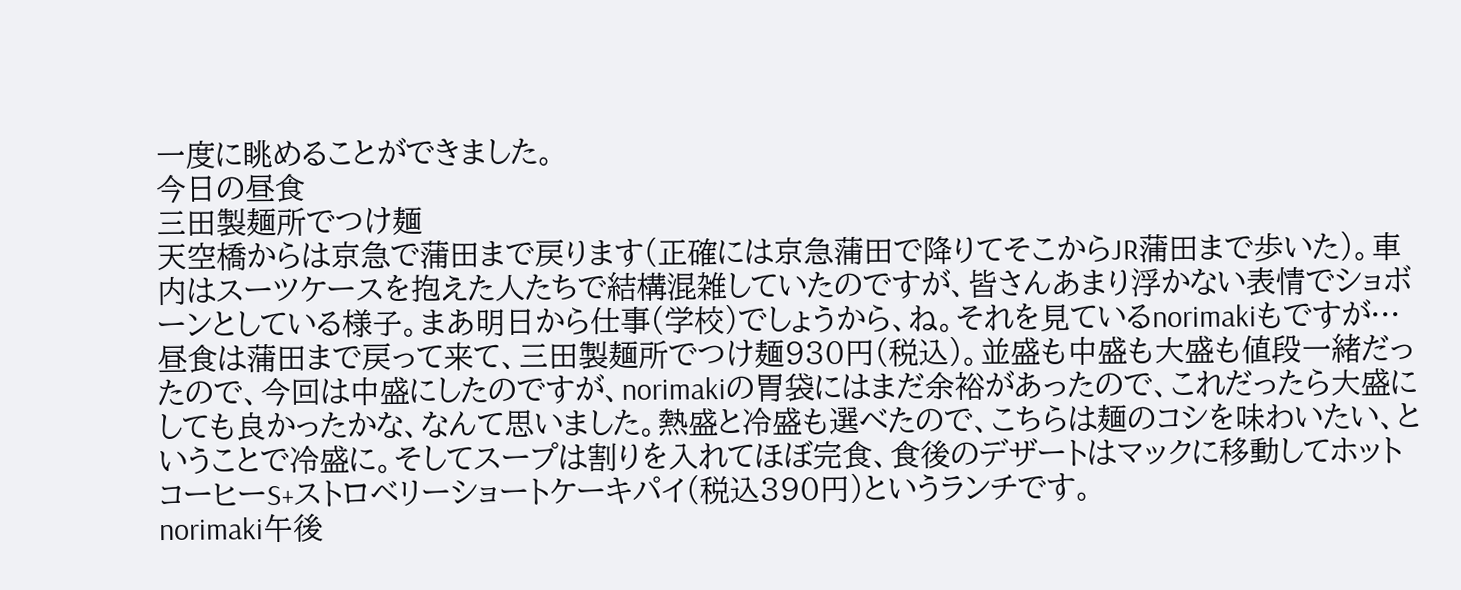一度に眺めることができました。
今日の昼食
三田製麺所でつけ麺
天空橋からは京急で蒲田まで戻ります(正確には京急蒲田で降りてそこからJR蒲田まで歩いた)。車内はスーツケースを抱えた人たちで結構混雑していたのですが、皆さんあまり浮かない表情でショボーンとしている様子。まあ明日から仕事(学校)でしょうから、ね。それを見ているnorimakiもですが…
昼食は蒲田まで戻って来て、三田製麺所でつけ麺930円(税込)。並盛も中盛も大盛も値段一緒だったので、今回は中盛にしたのですが、norimakiの胃袋にはまだ余裕があったので、これだったら大盛にしても良かったかな、なんて思いました。熱盛と冷盛も選べたので、こちらは麺のコシを味わいたい、ということで冷盛に。そしてスープは割りを入れてほぼ完食、食後のデザートはマックに移動してホットコーヒーS+ストロベリーショートケーキパイ(税込390円)というランチです。
norimaki午後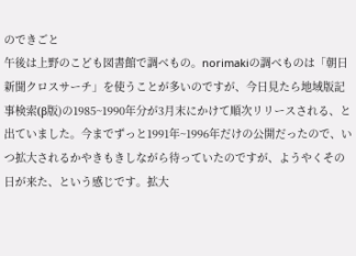のできごと
午後は上野のこども図書館で調べもの。norimakiの調べものは「朝日新聞クロスサーチ」を使うことが多いのですが、今日見たら地域版記事検索(β版)の1985~1990年分が3月末にかけて順次リリースされる、と出ていました。今までずっと1991年~1996年だけの公開だったので、いつ拡大されるかやきもきしながら待っていたのですが、ようやくその日が来た、という感じです。拡大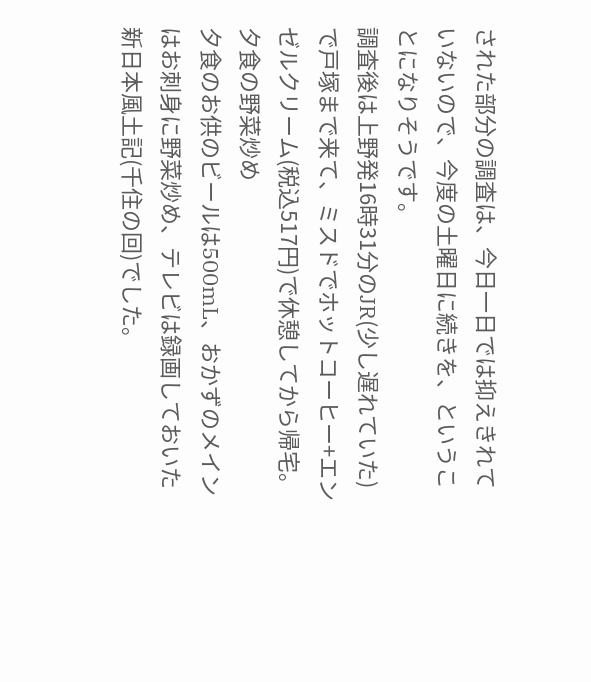された部分の調査は、今日一日では抑えきれていないので、今度の土曜日に続きを、ということになりそうです。
調査後は上野発16時31分のJR(少し遅れていた)で戸塚まで来て、ミスドでホットコーヒー+エンゼルクリーム(税込517円)で休憩してから帰宅。
夕食の野菜炒め
夕食のお供のビールは500mL、おかずのメインはお刺身に野菜炒め、テレビは録画しておいた新日本風土記(千住の回)でした。